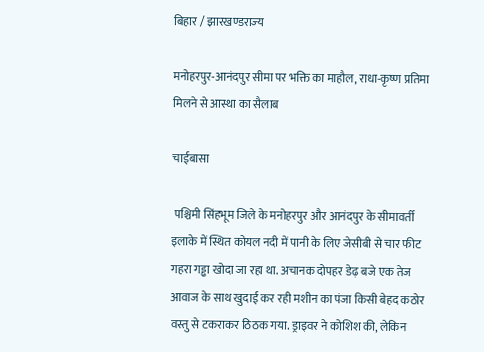बिहार / झारखण्डराज्‍य

मनोहरपुर-आनंदपुर सीमा पर भक्ति का माहौल, राधा-कृष्ण प्रतिमा मिलने से आस्था का सैलाब

चाईबासा

 पश्चिमी सिंहभूम जिले के मनोहरपुर और आनंदपुर के सीमावर्ती इलाके में स्थित कोयल नदी में पानी के लिए जेसीबी से चार फीट गहरा गड्ढा खोदा जा रहा था. अचानक दोपहर डेढ़ बजे एक तेज आवाज के साथ खुदाई कर रही मशीन का पंजा किसी बेहद कठोर वस्तु से टकराकर ठिठक गया. ड्राइवर ने कोशिश की, लेकिन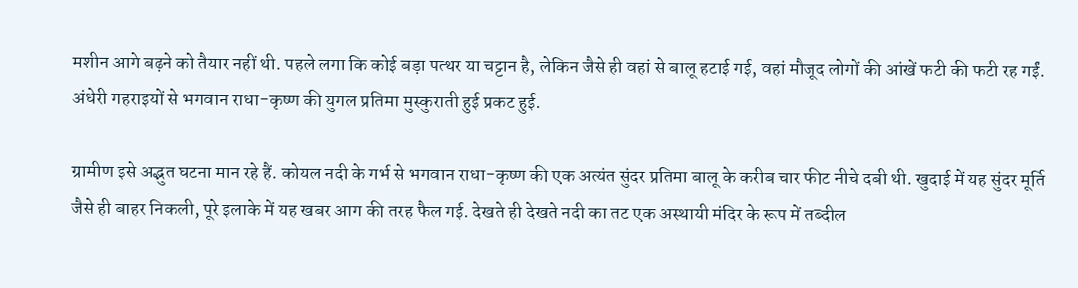मशीन आगे बढ़ने को तैयार नहीं थी. पहले लगा कि कोई बड़ा पत्थर या चट्टान है, लेकिन जैसे ही वहां से बालू हटाई गई, वहां मौजूद लोगों की आंखें फटी की फटी रह गईं. अंधेरी गहराइयों से भगवान राधा-कृष्ण की युगल प्रतिमा मुस्कुराती हुई प्रकट हुई.

ग्रामीण इसे अद्भुत घटना मान रहे हैं. कोयल नदी के गर्भ से भगवान राधा-कृष्ण की एक अत्यंत सुंदर प्रतिमा बालू के करीब चार फीट नीचे दबी थी. खुदाई में यह सुंदर मूर्ति जैसे ही बाहर निकली, पूरे इलाके में यह खबर आग की तरह फैल गई. देखते ही देखते नदी का तट एक अस्थायी मंदिर के रूप में तब्दील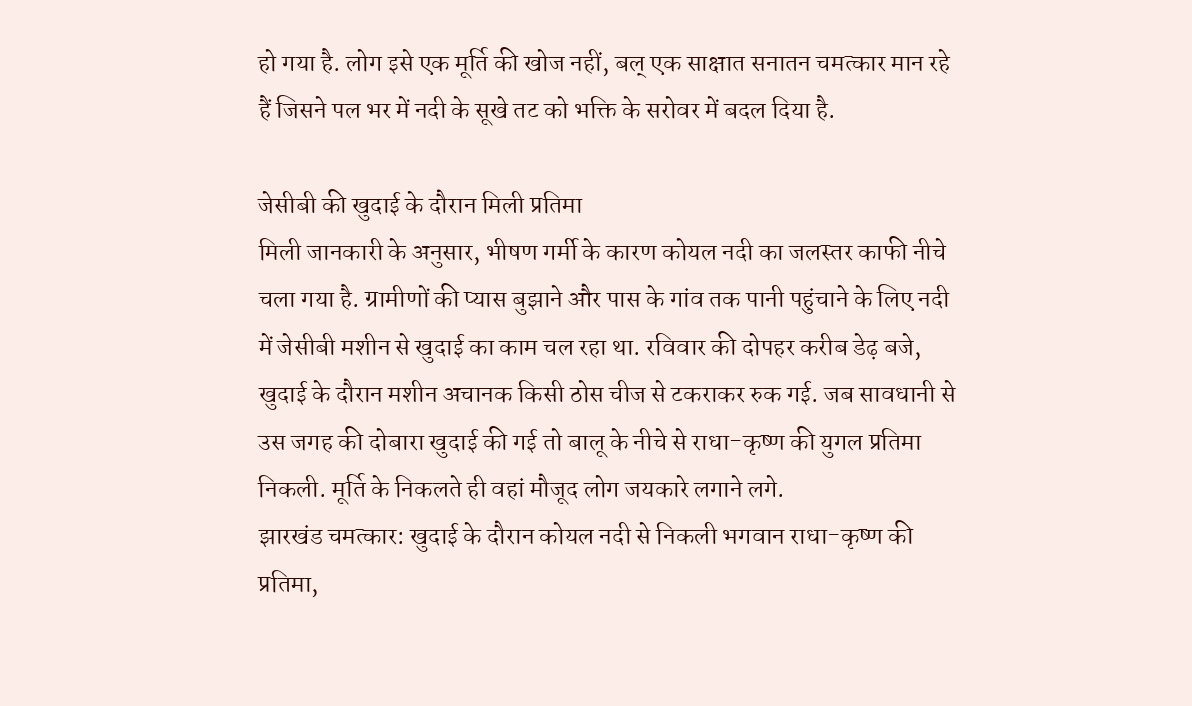हो गया है. लोग इसे एक मूर्ति की खोज नहीं, बल् एक साक्षात सनातन चमत्कार मान रहे हैं जिसने पल भर में नदी के सूखे तट को भक्ति के सरोवर में बदल दिया है.

जेसीबी की खुदाई के दौरान मिली प्रतिमा
मिली जानकारी के अनुसार, भीषण गर्मी के कारण कोयल नदी का जलस्तर काफी नीचे चला गया है. ग्रामीणों की प्यास बुझाने और पास के गांव तक पानी पहुंचाने के लिए नदी में जेसीबी मशीन से खुदाई का काम चल रहा था. रविवार की दोपहर करीब डेढ़ बजे, खुदाई के दौरान मशीन अचानक किसी ठोस चीज से टकराकर रुक गई. जब सावधानी से उस जगह की दोबारा खुदाई की गई तो बालू के नीचे से राधा-कृष्ण की युगल प्रतिमा निकली. मूर्ति के निकलते ही वहां मौजूद लोग जयकारे लगाने लगे.
झारखंड चमत्कार: खुदाई के दौरान कोयल नदी से निकली भगवान राधा-कृष्ण की प्रतिमा,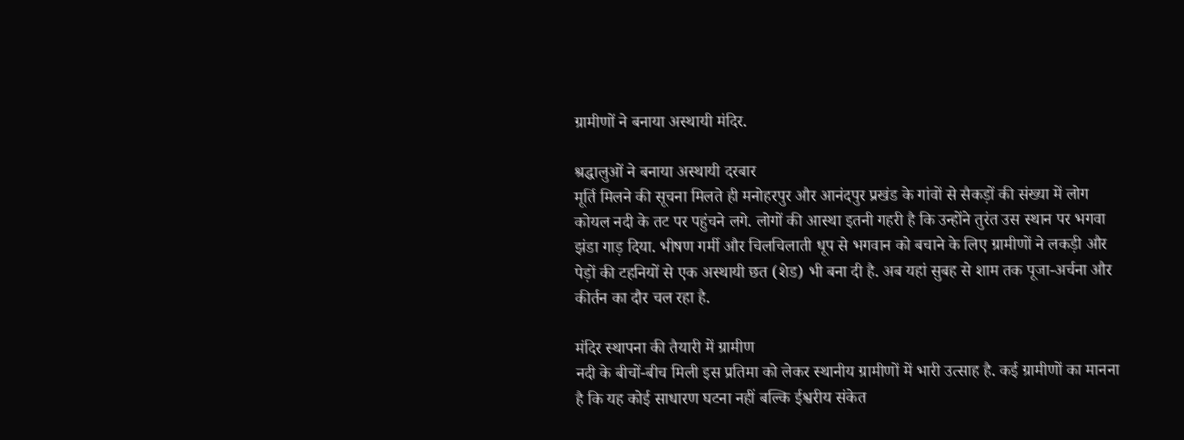ग्रामीणों ने बनाया अस्थायी मंदिर.

श्रद्धालुओं ने बनाया अस्थायी दरबार
मूर्ति मिलने की सूचना मिलते ही मनोहरपुर और आनंदपुर प्रखंड के गांवों से सैकड़ों की संख्या में लोग कोयल नदी के तट पर पहुंचने लगे. लोगों की आस्था इतनी गहरी है कि उन्होंने तुरंत उस स्थान पर भगवा झंडा गाड़ दिया. भीषण गर्मी और चिलचिलाती धूप से भगवान को बचाने के लिए ग्रामीणों ने लकड़ी और पेड़ों की टहनियों से एक अस्थायी छत (शेड) भी बना दी है. अब यहां सुबह से शाम तक पूजा-अर्चना और कीर्तन का दौर चल रहा है.

मंदिर स्थापना की तैयारी में ग्रामीण
नदी के बीचों-बीच मिली इस प्रतिमा को लेकर स्थानीय ग्रामीणों में भारी उत्साह है. कई ग्रामीणों का मानना है कि यह कोई साधारण घटना नहीं बल्कि ईश्वरीय संकेत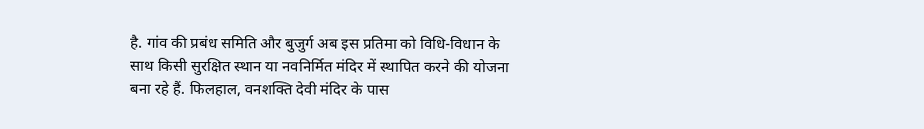है. गांव की प्रबंध समिति और बुजुर्ग अब इस प्रतिमा को विधि-विधान के साथ किसी सुरक्षित स्थान या नवनिर्मित मंदिर में स्थापित करने की योजना बना रहे हैं. फिलहाल, वनशक्ति देवी मंदिर के पास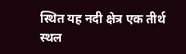स्थित यह नदी क्षेत्र एक तीर्थ स्थल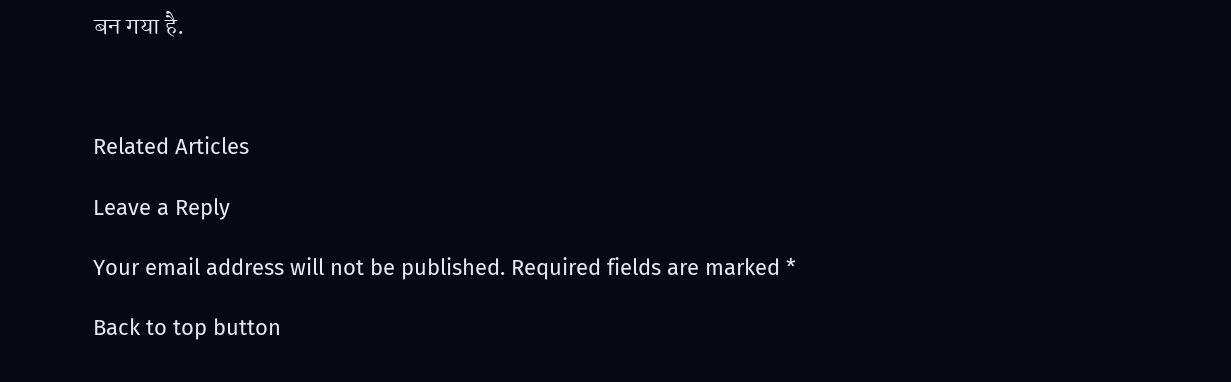बन गया है.



Related Articles

Leave a Reply

Your email address will not be published. Required fields are marked *

Back to top button